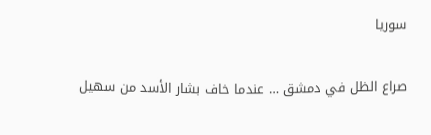سوريا

صراع الظل في دمشق … عندما خاف بشار الأسد من سهيل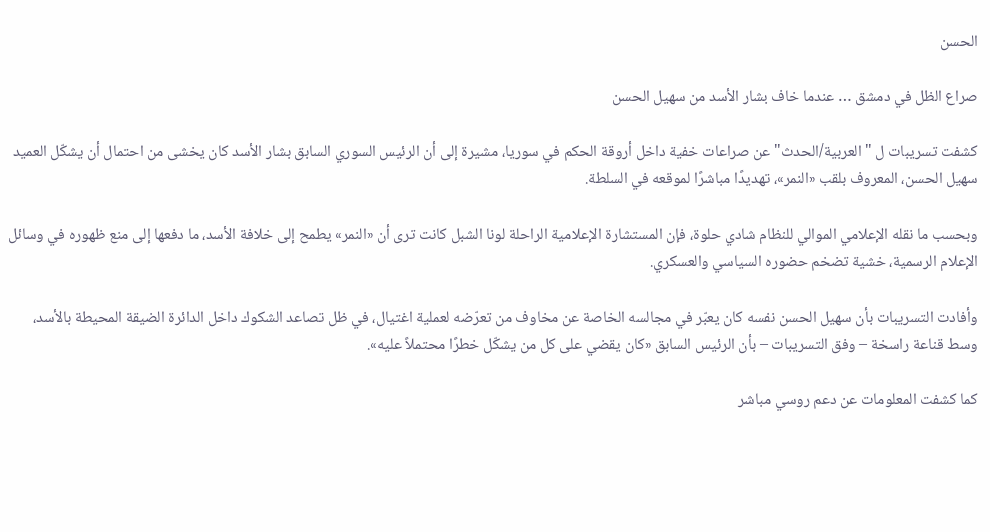الحسن

صراع الظل في دمشق … عندما خاف بشار الأسد من سهيل الحسن

كشفت تسريبات ل "العربية/الحدث" عن صراعات خفية داخل أروقة الحكم في سوريا، مشيرة إلى أن الرئيس السوري السابق بشار الأسد كان يخشى من احتمال أن يشكّل العميد سهيل الحسن، المعروف بلقب «النمر»، تهديدًا مباشرًا لموقعه في السلطة.

وبحسب ما نقله الإعلامي الموالي للنظام شادي حلوة، فإن المستشارة الإعلامية الراحلة لونا الشبل كانت ترى أن «النمر» يطمح إلى خلافة الأسد، ما دفعها إلى منع ظهوره في وسائل الإعلام الرسمية، خشية تضخم حضوره السياسي والعسكري.

وأفادت التسريبات بأن سهيل الحسن نفسه كان يعبّر في مجالسه الخاصة عن مخاوف من تعرّضه لعملية اغتيال، في ظل تصاعد الشكوك داخل الدائرة الضيقة المحيطة بالأسد، وسط قناعة راسخة – وفق التسريبات – بأن الرئيس السابق «كان يقضي على كل من يشكّل خطرًا محتملاً عليه».

كما كشفت المعلومات عن دعم روسي مباشر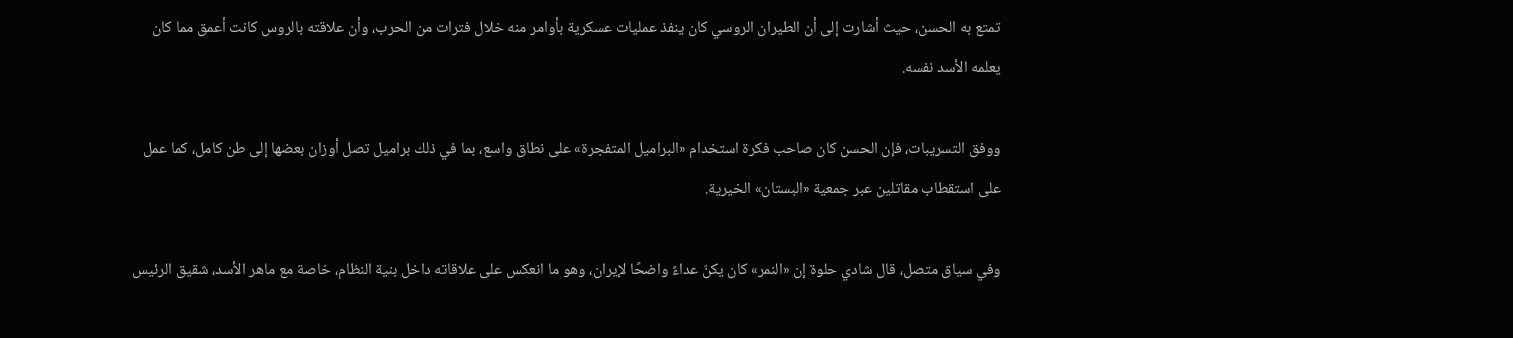تمتع به الحسن، حيث أشارت إلى أن الطيران الروسي كان ينفذ عمليات عسكرية بأوامر منه خلال فترات من الحرب، وأن علاقته بالروس كانت أعمق مما كان يعلمه الأسد نفسه.

ووفق التسريبات، فإن الحسن كان صاحب فكرة استخدام «البراميل المتفجرة» على نطاق واسع، بما في ذلك براميل تصل أوزان بعضها إلى طن كامل، كما عمل على استقطاب مقاتلين عبر جمعية «البستان» الخيرية.

وفي سياق متصل، قال شادي حلوة إن «النمر» كان يكنّ عداءً واضحًا لإيران، وهو ما انعكس على علاقاته داخل بنية النظام، خاصة مع ماهر الأسد، شقيق الرئيس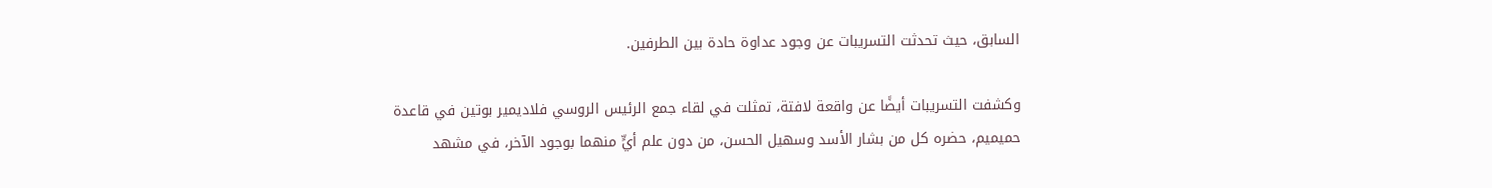السابق، حيث تحدثت التسريبات عن وجود عداوة حادة بين الطرفين.

وكشفت التسريبات أيضًا عن واقعة لافتة، تمثلت في لقاء جمع الرئيس الروسي فلاديمير بوتين في قاعدة حميميم، حضره كل من بشار الأسد وسهيل الحسن، من دون علم أيٍّ منهما بوجود الآخر، في مشهد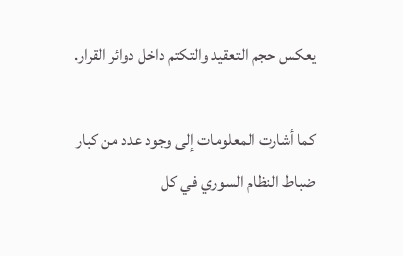يعكس حجم التعقيد والتكتم داخل دوائر القرار.

كما أشارت المعلومات إلى وجود عدد من كبار ضباط النظام السوري في كل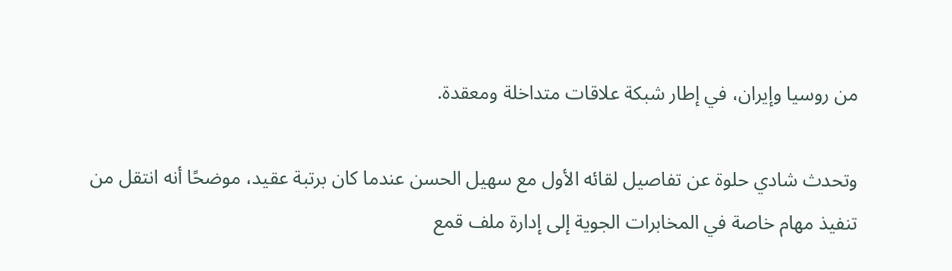من روسيا وإيران، في إطار شبكة علاقات متداخلة ومعقدة.

وتحدث شادي حلوة عن تفاصيل لقائه الأول مع سهيل الحسن عندما كان برتبة عقيد، موضحًا أنه انتقل من تنفيذ مهام خاصة في المخابرات الجوية إلى إدارة ملف قمع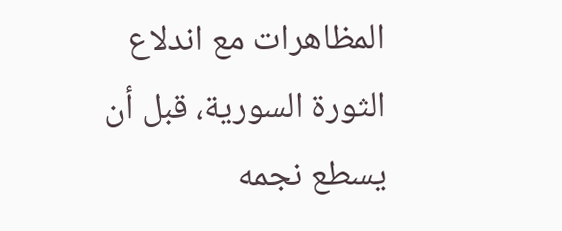المظاهرات مع اندلاع الثورة السورية، قبل أن يسطع نجمه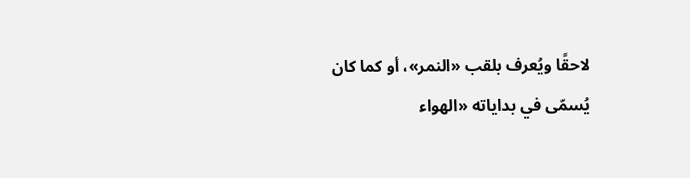لاحقًا ويُعرف بلقب «النمر»، أو كما كان يُسمّى في بداياته «الهواء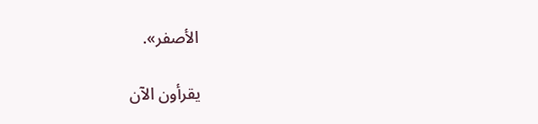الأصفر».

يقرأون الآن